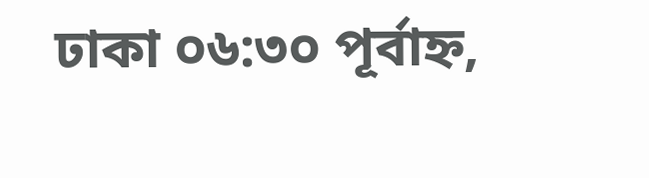ঢাকা ০৬:৩০ পূর্বাহ্ন,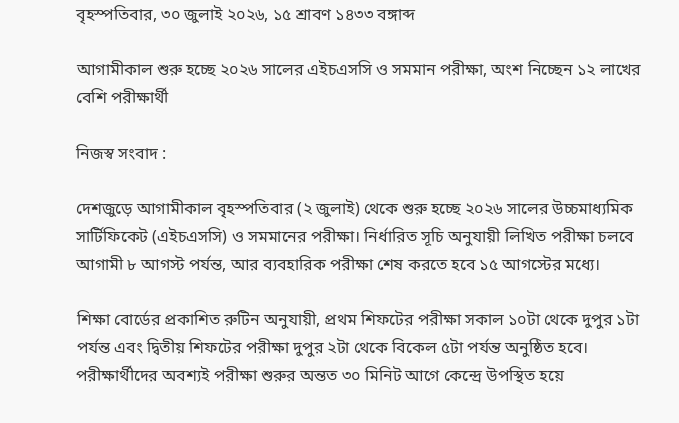বৃহস্পতিবার, ৩০ জুলাই ২০২৬, ১৫ শ্রাবণ ১৪৩৩ বঙ্গাব্দ

আগামীকাল শুরু হচ্ছে ২০২৬ সালের এইচএসসি ও সমমান পরীক্ষা, অংশ নিচ্ছেন ১২ লাখের বেশি পরীক্ষার্থী

নিজস্ব সংবাদ :

দেশজুড়ে আগামীকাল বৃহস্পতিবার (২ জুলাই) থেকে শুরু হচ্ছে ২০২৬ সালের উচ্চমাধ্যমিক সার্টিফিকেট (এইচএসসি) ও সমমানের পরীক্ষা। নির্ধারিত সূচি অনুযায়ী লিখিত পরীক্ষা চলবে আগামী ৮ আগস্ট পর্যন্ত, আর ব্যবহারিক পরীক্ষা শেষ করতে হবে ১৫ আগস্টের মধ্যে।

শিক্ষা বোর্ডের প্রকাশিত রুটিন অনুযায়ী, প্রথম শিফটের পরীক্ষা সকাল ১০টা থেকে দুপুর ১টা পর্যন্ত এবং দ্বিতীয় শিফটের পরীক্ষা দুপুর ২টা থেকে বিকেল ৫টা পর্যন্ত অনুষ্ঠিত হবে। পরীক্ষার্থীদের অবশ্যই পরীক্ষা শুরুর অন্তত ৩০ মিনিট আগে কেন্দ্রে উপস্থিত হয়ে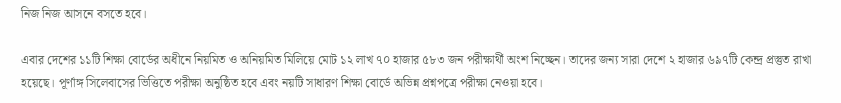নিজ নিজ আসনে বসতে হবে।

এবার দেশের ১১টি শিক্ষা বোর্ডের অধীনে নিয়মিত ও অনিয়মিত মিলিয়ে মোট ১২ লাখ ৭০ হাজার ৫৮৩ জন পরীক্ষার্থী অংশ নিচ্ছেন। তাদের জন্য সারা দেশে ২ হাজার ৬৯৭টি কেন্দ্র প্রস্তুত রাখা হয়েছে। পূর্ণাঙ্গ সিলেবাসের ভিত্তিতে পরীক্ষা অনুষ্ঠিত হবে এবং নয়টি সাধারণ শিক্ষা বোর্ডে অভিন্ন প্রশ্নপত্রে পরীক্ষা নেওয়া হবে।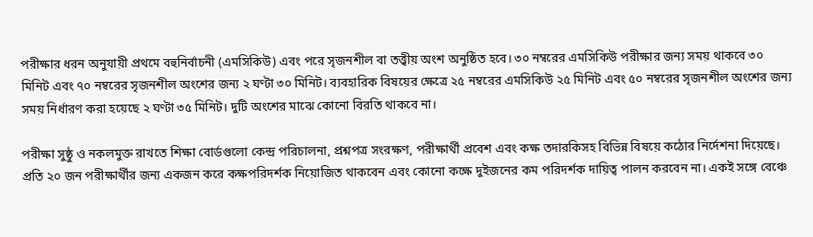পরীক্ষার ধরন অনুযায়ী প্রথমে বহুনির্বাচনী (এমসিকিউ) এবং পরে সৃজনশীল বা তত্ত্বীয় অংশ অনুষ্ঠিত হবে। ৩০ নম্বরের এমসিকিউ পরীক্ষার জন্য সময় থাকবে ৩০ মিনিট এবং ৭০ নম্বরের সৃজনশীল অংশের জন্য ২ ঘণ্টা ৩০ মিনিট। ব্যবহারিক বিষয়ের ক্ষেত্রে ২৫ নম্বরের এমসিকিউ ২৫ মিনিট এবং ৫০ নম্বরের সৃজনশীল অংশের জন্য সময় নির্ধারণ করা হয়েছে ২ ঘণ্টা ৩৫ মিনিট। দুটি অংশের মাঝে কোনো বিরতি থাকবে না।

পরীক্ষা সুষ্ঠু ও নকলমুক্ত রাখতে শিক্ষা বোর্ডগুলো কেন্দ্র পরিচালনা, প্রশ্নপত্র সংরক্ষণ, পরীক্ষার্থী প্রবেশ এবং কক্ষ তদারকিসহ বিভিন্ন বিষয়ে কঠোর নির্দেশনা দিয়েছে। প্রতি ২০ জন পরীক্ষার্থীর জন্য একজন করে কক্ষপরিদর্শক নিয়োজিত থাকবেন এবং কোনো কক্ষে দুইজনের কম পরিদর্শক দায়িত্ব পালন করবেন না। একই সঙ্গে বেঞ্চে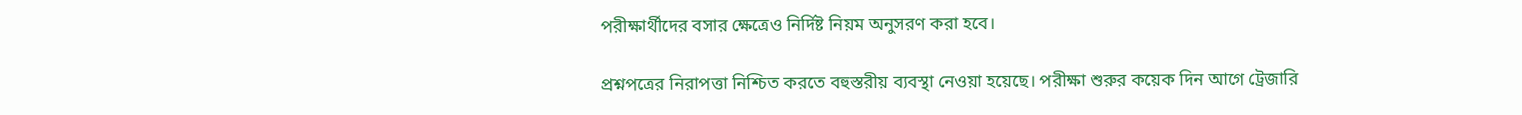পরীক্ষার্থীদের বসার ক্ষেত্রেও নির্দিষ্ট নিয়ম অনুসরণ করা হবে।

প্রশ্নপত্রের নিরাপত্তা নিশ্চিত করতে বহুস্তরীয় ব্যবস্থা নেওয়া হয়েছে। পরীক্ষা শুরুর কয়েক দিন আগে ট্রেজারি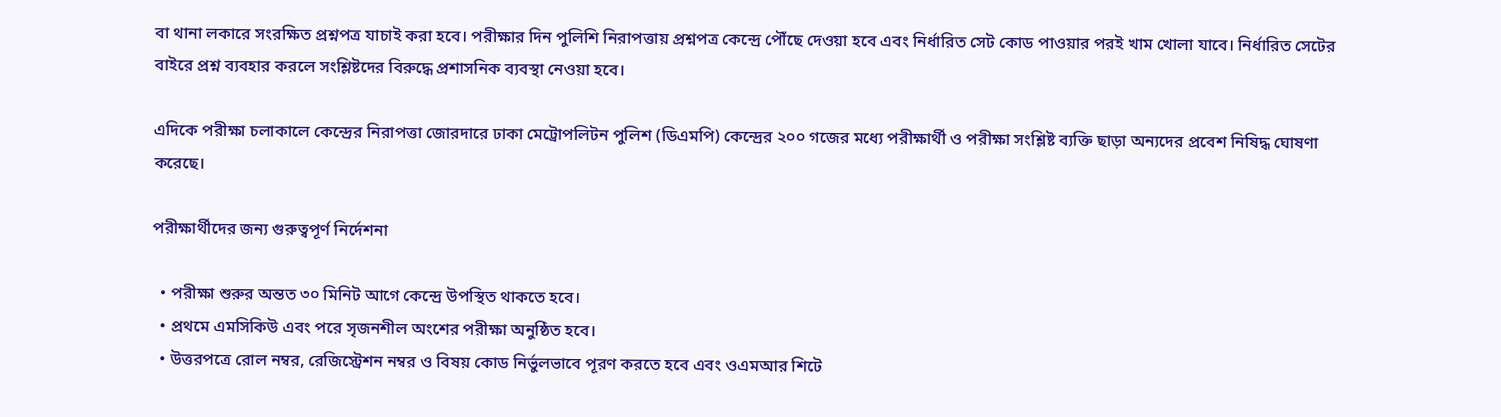বা থানা লকারে সংরক্ষিত প্রশ্নপত্র যাচাই করা হবে। পরীক্ষার দিন পুলিশি নিরাপত্তায় প্রশ্নপত্র কেন্দ্রে পৌঁছে দেওয়া হবে এবং নির্ধারিত সেট কোড পাওয়ার পরই খাম খোলা যাবে। নির্ধারিত সেটের বাইরে প্রশ্ন ব্যবহার করলে সংশ্লিষ্টদের বিরুদ্ধে প্রশাসনিক ব্যবস্থা নেওয়া হবে।

এদিকে পরীক্ষা চলাকালে কেন্দ্রের নিরাপত্তা জোরদারে ঢাকা মেট্রোপলিটন পুলিশ (ডিএমপি) কেন্দ্রের ২০০ গজের মধ্যে পরীক্ষার্থী ও পরীক্ষা সংশ্লিষ্ট ব্যক্তি ছাড়া অন্যদের প্রবেশ নিষিদ্ধ ঘোষণা করেছে।

পরীক্ষার্থীদের জন্য গুরুত্বপূর্ণ নির্দেশনা

  • পরীক্ষা শুরুর অন্তত ৩০ মিনিট আগে কেন্দ্রে উপস্থিত থাকতে হবে।
  • প্রথমে এমসিকিউ এবং পরে সৃজনশীল অংশের পরীক্ষা অনুষ্ঠিত হবে।
  • উত্তরপত্রে রোল নম্বর, রেজিস্ট্রেশন নম্বর ও বিষয় কোড নির্ভুলভাবে পূরণ করতে হবে এবং ওএমআর শিটে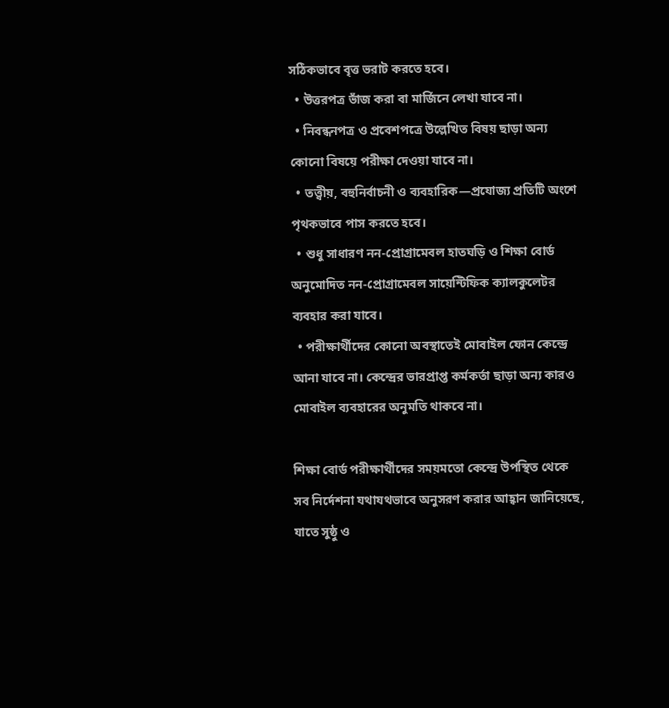সঠিকভাবে বৃত্ত ভরাট করতে হবে।
  • উত্তরপত্র ভাঁজ করা বা মার্জিনে লেখা যাবে না।
  • নিবন্ধনপত্র ও প্রবেশপত্রে উল্লেখিত বিষয় ছাড়া অন্য কোনো বিষয়ে পরীক্ষা দেওয়া যাবে না।
  • তত্ত্বীয়, বহুনির্বাচনী ও ব্যবহারিক—প্রযোজ্য প্রতিটি অংশে পৃথকভাবে পাস করতে হবে।
  • শুধু সাধারণ নন-প্রোগ্রামেবল হাতঘড়ি ও শিক্ষা বোর্ড অনুমোদিত নন-প্রোগ্রামেবল সায়েন্টিফিক ক্যালকুলেটর ব্যবহার করা যাবে।
  • পরীক্ষার্থীদের কোনো অবস্থাতেই মোবাইল ফোন কেন্দ্রে আনা যাবে না। কেন্দ্রের ভারপ্রাপ্ত কর্মকর্তা ছাড়া অন্য কারও মোবাইল ব্যবহারের অনুমতি থাকবে না।

শিক্ষা বোর্ড পরীক্ষার্থীদের সময়মতো কেন্দ্রে উপস্থিত থেকে সব নির্দেশনা যথাযথভাবে অনুসরণ করার আহ্বান জানিয়েছে, যাতে সুষ্ঠু ও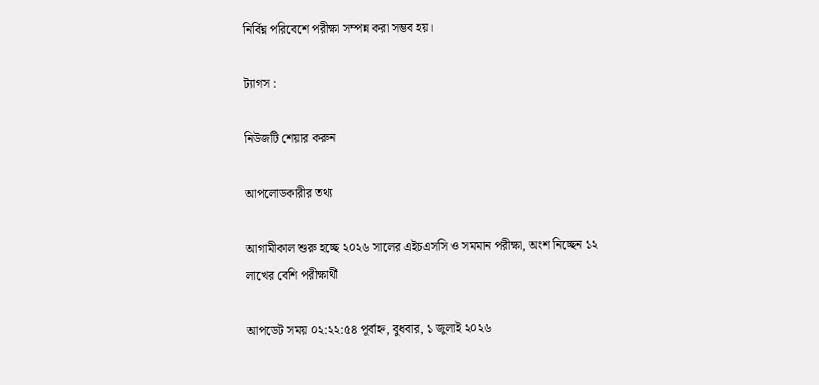নির্বিঘ্ন পরিবেশে পরীক্ষা সম্পন্ন করা সম্ভব হয়।

ট্যাগস :

নিউজটি শেয়ার করুন

আপলোডকারীর তথ্য

আগামীকাল শুরু হচ্ছে ২০২৬ সালের এইচএসসি ও সমমান পরীক্ষা, অংশ নিচ্ছেন ১২ লাখের বেশি পরীক্ষার্থী

আপডেট সময় ০২:২২:৫৪ পূর্বাহ্ন, বুধবার, ১ জুলাই ২০২৬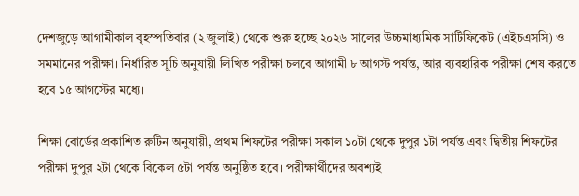দেশজুড়ে আগামীকাল বৃহস্পতিবার (২ জুলাই) থেকে শুরু হচ্ছে ২০২৬ সালের উচ্চমাধ্যমিক সার্টিফিকেট (এইচএসসি) ও সমমানের পরীক্ষা। নির্ধারিত সূচি অনুযায়ী লিখিত পরীক্ষা চলবে আগামী ৮ আগস্ট পর্যন্ত, আর ব্যবহারিক পরীক্ষা শেষ করতে হবে ১৫ আগস্টের মধ্যে।

শিক্ষা বোর্ডের প্রকাশিত রুটিন অনুযায়ী, প্রথম শিফটের পরীক্ষা সকাল ১০টা থেকে দুপুর ১টা পর্যন্ত এবং দ্বিতীয় শিফটের পরীক্ষা দুপুর ২টা থেকে বিকেল ৫টা পর্যন্ত অনুষ্ঠিত হবে। পরীক্ষার্থীদের অবশ্যই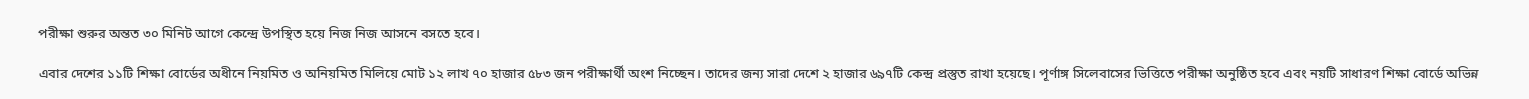পরীক্ষা শুরুর অন্তত ৩০ মিনিট আগে কেন্দ্রে উপস্থিত হয়ে নিজ নিজ আসনে বসতে হবে।

এবার দেশের ১১টি শিক্ষা বোর্ডের অধীনে নিয়মিত ও অনিয়মিত মিলিয়ে মোট ১২ লাখ ৭০ হাজার ৫৮৩ জন পরীক্ষার্থী অংশ নিচ্ছেন। তাদের জন্য সারা দেশে ২ হাজার ৬৯৭টি কেন্দ্র প্রস্তুত রাখা হয়েছে। পূর্ণাঙ্গ সিলেবাসের ভিত্তিতে পরীক্ষা অনুষ্ঠিত হবে এবং নয়টি সাধারণ শিক্ষা বোর্ডে অভিন্ন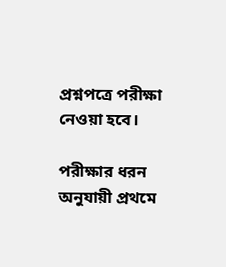প্রশ্নপত্রে পরীক্ষা নেওয়া হবে।

পরীক্ষার ধরন অনুযায়ী প্রথমে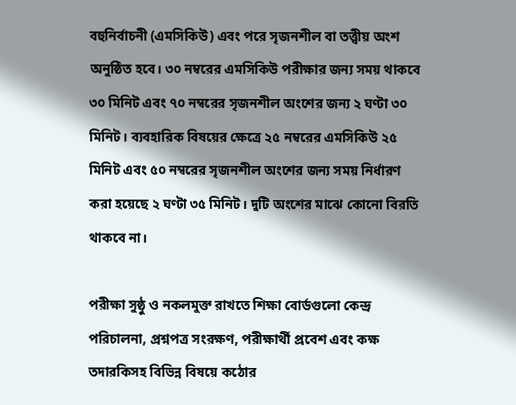বহুনির্বাচনী (এমসিকিউ) এবং পরে সৃজনশীল বা তত্ত্বীয় অংশ অনুষ্ঠিত হবে। ৩০ নম্বরের এমসিকিউ পরীক্ষার জন্য সময় থাকবে ৩০ মিনিট এবং ৭০ নম্বরের সৃজনশীল অংশের জন্য ২ ঘণ্টা ৩০ মিনিট। ব্যবহারিক বিষয়ের ক্ষেত্রে ২৫ নম্বরের এমসিকিউ ২৫ মিনিট এবং ৫০ নম্বরের সৃজনশীল অংশের জন্য সময় নির্ধারণ করা হয়েছে ২ ঘণ্টা ৩৫ মিনিট। দুটি অংশের মাঝে কোনো বিরতি থাকবে না।

পরীক্ষা সুষ্ঠু ও নকলমুক্ত রাখতে শিক্ষা বোর্ডগুলো কেন্দ্র পরিচালনা, প্রশ্নপত্র সংরক্ষণ, পরীক্ষার্থী প্রবেশ এবং কক্ষ তদারকিসহ বিভিন্ন বিষয়ে কঠোর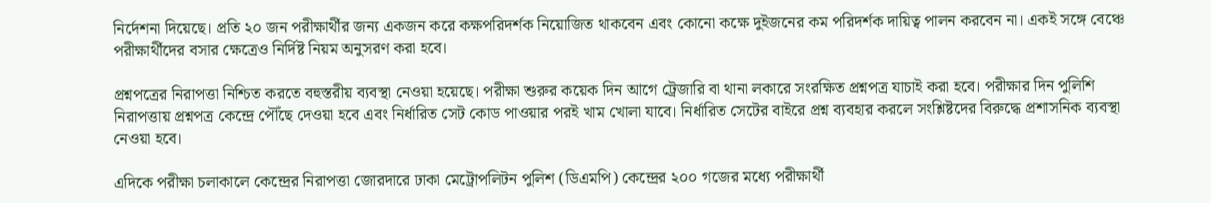নির্দেশনা দিয়েছে। প্রতি ২০ জন পরীক্ষার্থীর জন্য একজন করে কক্ষপরিদর্শক নিয়োজিত থাকবেন এবং কোনো কক্ষে দুইজনের কম পরিদর্শক দায়িত্ব পালন করবেন না। একই সঙ্গে বেঞ্চে পরীক্ষার্থীদের বসার ক্ষেত্রেও নির্দিষ্ট নিয়ম অনুসরণ করা হবে।

প্রশ্নপত্রের নিরাপত্তা নিশ্চিত করতে বহুস্তরীয় ব্যবস্থা নেওয়া হয়েছে। পরীক্ষা শুরুর কয়েক দিন আগে ট্রেজারি বা থানা লকারে সংরক্ষিত প্রশ্নপত্র যাচাই করা হবে। পরীক্ষার দিন পুলিশি নিরাপত্তায় প্রশ্নপত্র কেন্দ্রে পৌঁছে দেওয়া হবে এবং নির্ধারিত সেট কোড পাওয়ার পরই খাম খোলা যাবে। নির্ধারিত সেটের বাইরে প্রশ্ন ব্যবহার করলে সংশ্লিষ্টদের বিরুদ্ধে প্রশাসনিক ব্যবস্থা নেওয়া হবে।

এদিকে পরীক্ষা চলাকালে কেন্দ্রের নিরাপত্তা জোরদারে ঢাকা মেট্রোপলিটন পুলিশ (ডিএমপি) কেন্দ্রের ২০০ গজের মধ্যে পরীক্ষার্থী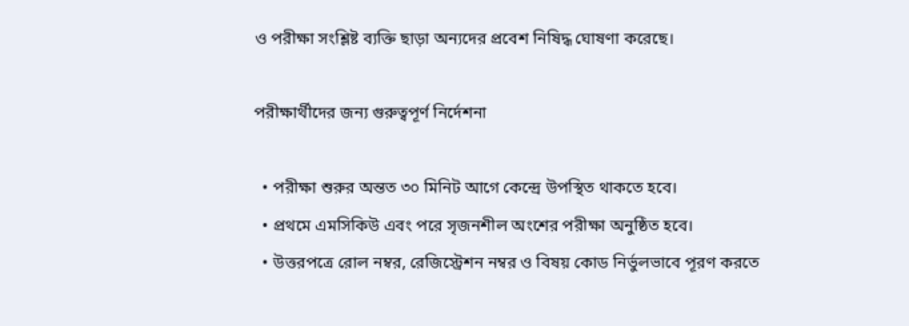ও পরীক্ষা সংশ্লিষ্ট ব্যক্তি ছাড়া অন্যদের প্রবেশ নিষিদ্ধ ঘোষণা করেছে।

পরীক্ষার্থীদের জন্য গুরুত্বপূর্ণ নির্দেশনা

  • পরীক্ষা শুরুর অন্তত ৩০ মিনিট আগে কেন্দ্রে উপস্থিত থাকতে হবে।
  • প্রথমে এমসিকিউ এবং পরে সৃজনশীল অংশের পরীক্ষা অনুষ্ঠিত হবে।
  • উত্তরপত্রে রোল নম্বর, রেজিস্ট্রেশন নম্বর ও বিষয় কোড নির্ভুলভাবে পূরণ করতে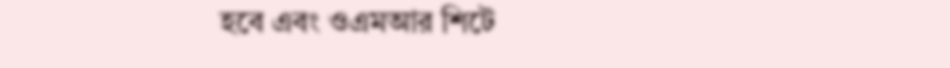হবে এবং ওএমআর শিটে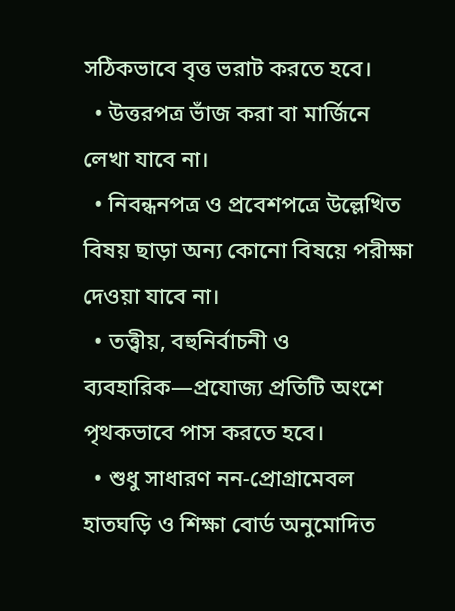সঠিকভাবে বৃত্ত ভরাট করতে হবে।
  • উত্তরপত্র ভাঁজ করা বা মার্জিনে লেখা যাবে না।
  • নিবন্ধনপত্র ও প্রবেশপত্রে উল্লেখিত বিষয় ছাড়া অন্য কোনো বিষয়ে পরীক্ষা দেওয়া যাবে না।
  • তত্ত্বীয়, বহুনির্বাচনী ও ব্যবহারিক—প্রযোজ্য প্রতিটি অংশে পৃথকভাবে পাস করতে হবে।
  • শুধু সাধারণ নন-প্রোগ্রামেবল হাতঘড়ি ও শিক্ষা বোর্ড অনুমোদিত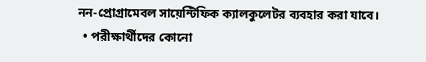নন-প্রোগ্রামেবল সায়েন্টিফিক ক্যালকুলেটর ব্যবহার করা যাবে।
  • পরীক্ষার্থীদের কোনো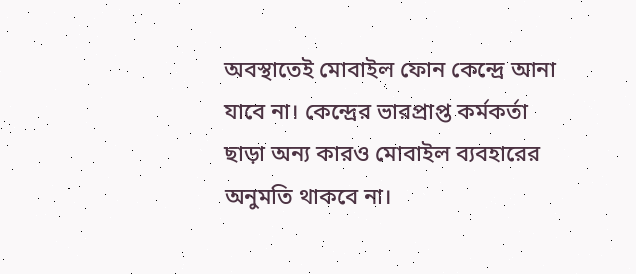অবস্থাতেই মোবাইল ফোন কেন্দ্রে আনা যাবে না। কেন্দ্রের ভারপ্রাপ্ত কর্মকর্তা ছাড়া অন্য কারও মোবাইল ব্যবহারের অনুমতি থাকবে না।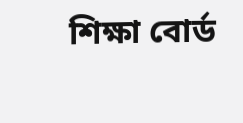শিক্ষা বোর্ড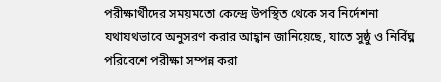পরীক্ষার্থীদের সময়মতো কেন্দ্রে উপস্থিত থেকে সব নির্দেশনা যথাযথভাবে অনুসরণ করার আহ্বান জানিয়েছে, যাতে সুষ্ঠু ও নির্বিঘ্ন পরিবেশে পরীক্ষা সম্পন্ন করা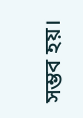সম্ভব হয়।